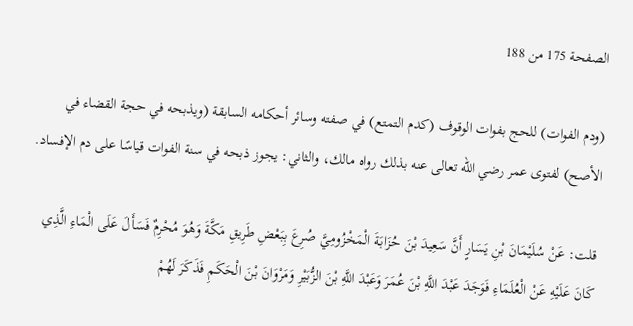الصفحة 175 من 188

(ودم الفوات) للحج بفوات الوقوف (كدم التمتع) في صفته وسائر أحكامه السابقة (ويذبحه في حجة القضاء في الأصح) لفتوى عمر رضي الله تعالى عنه بذلك رواه مالك، والثاني: يجوز ذبحه في سنة الفوات قياسًا على دم الإفساد.

قلت: عَنْ سُلَيْمَانَ بْنِ يَسَارٍ أَنَّ سَعِيدَ بْنَ حُزَابَةَ الْمَخْزُومِيَّ صُرِعَ بِبَعْضِ طَرِيقِ مَكَّةَ وَهُوَ مُحْرِمٌ فَسَأَلَ عَلَى الْمَاءِ الَّذِي كَانَ عَلَيْهِ عَنْ الْعُلَمَاءِ فَوَجَدَ عَبْدَ اللَّهِ بْنَ عُمَرَ وَعَبْدَ اللَّهِ بْنَ الزُّبَيْرِ وَمَرْوَانَ بْنَ الْحَكَمِ فَذَكَرَ لَهُمْ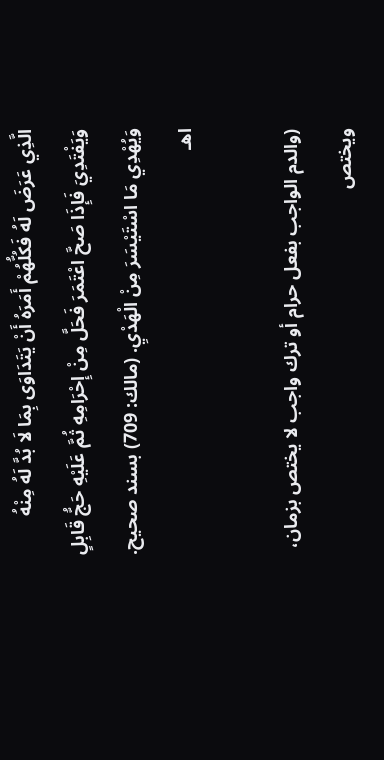الَّذِي عَرَضَ لَهُ فَكُلُّهُمْ أَمَرَهُ أَنْ يَتَدَاوَى بِمَا لَا بُدَّ لَهُ مِنْهُ وَيَفْتَدِيَ فَإِذَا صَحَّ اعْتَمَرَ فَحَلَّ مِنْ إِحْرَامِهِ ثُمَّ عَلَيْهِ حَجُّ قَابِلٍ وَيُهْدِي مَا اسْتَيْسَرَ مِنْ الْهَدْيِ. (مالك: 709) بسند صحيح. اهـ

(والدم الواجب بفعل حرام أو ترك واجب لا يختص بزمان، ويختص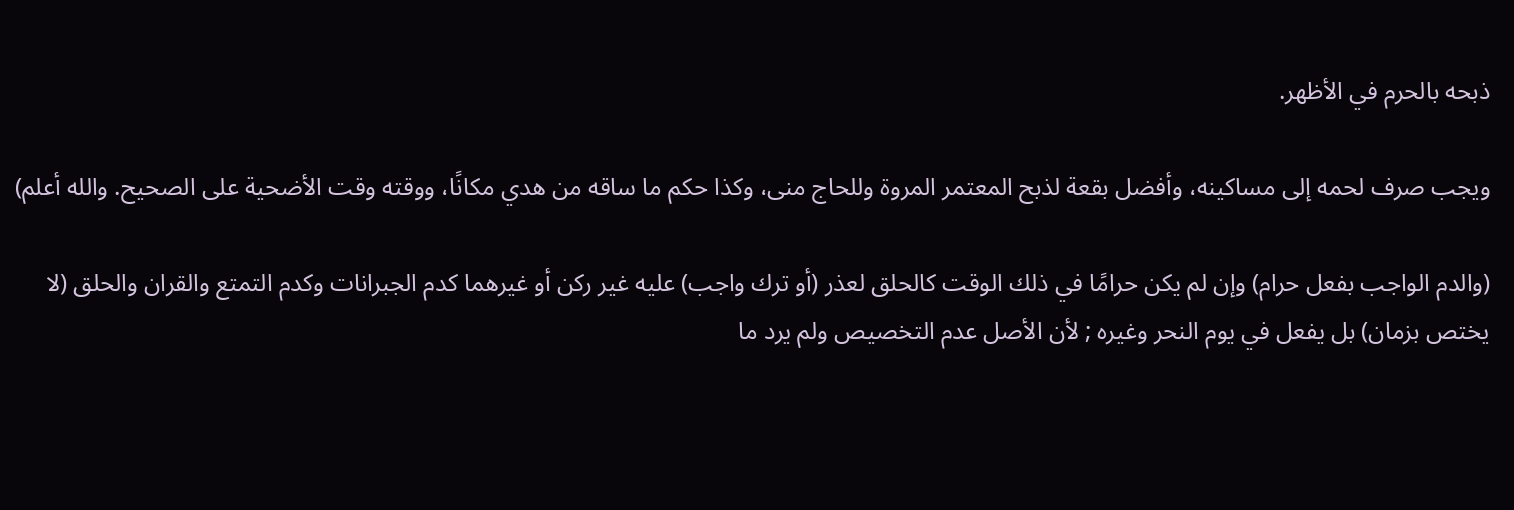ذبحه بالحرم في الأظهر.

ويجب صرف لحمه إلى مساكينه، وأفضل بقعة لذبح المعتمر المروة وللحاج منى، وكذا حكم ما ساقه من هدي مكانًا، ووقته وقت الأضحية على الصحيح. والله أعلم)

(والدم الواجب بفعل حرام) وإن لم يكن حرامًا في ذلك الوقت كالحلق لعذر (أو ترك واجب) عليه غير ركن أو غيرهما كدم الجبرانات وكدم التمتع والقران والحلق (لا يختص بزمان) بل يفعل في يوم النحر وغيره ; لأن الأصل عدم التخصيص ولم يرد ما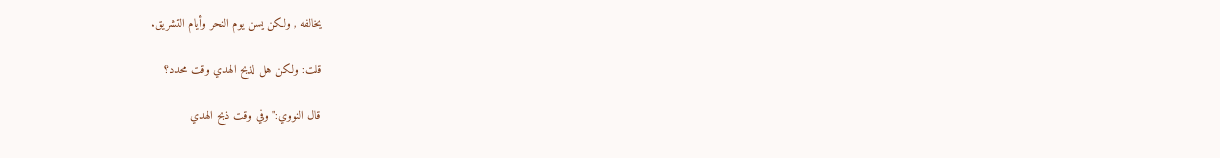يخالفه , ولكن يسن يوم النحر وأيام التشريق.

قلت: ولكن هل لذبح الهدي وقت محدد؟

قال النووي:"وفي وقت ذبح الهدي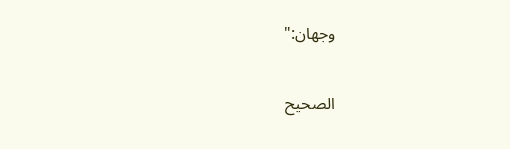وجهان:"

الصحيح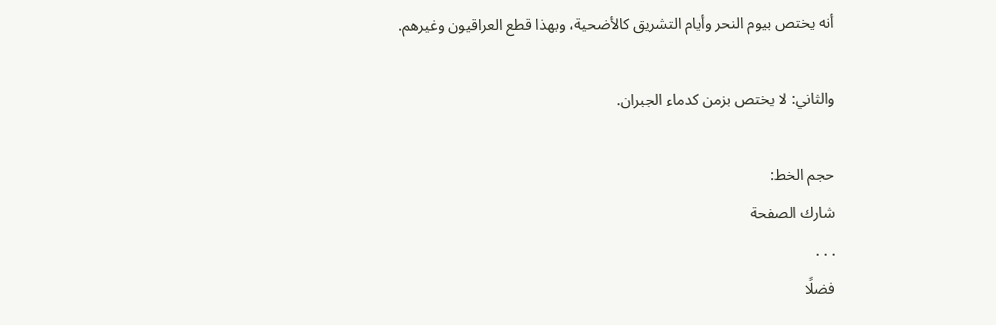أنه يختص بيوم النحر وأيام التشريق كالأضحية، وبهذا قطع العراقيون وغيرهم.

والثاني: لا يختص بزمن كدماء الجبران.

حجم الخط:
شارك الصفحة
. . .
فضلًا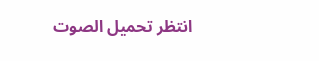انتظر تحميل الصوت